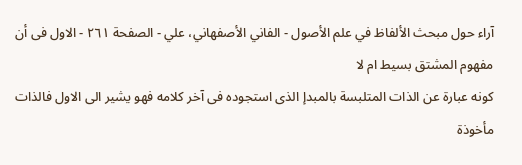آراء حول مبحث الألفاظ في علم الأصول - الفاني الأصفهاني، علي - الصفحة ٢٦١ - الاول فى أن مفهوم المشتق بسيط ام لا
كونه عبارة عن الذات المتلبسة بالمبدإ الذى استجوده فى آخر كلامه فهو يشير الى الاول فالذات مأخوذة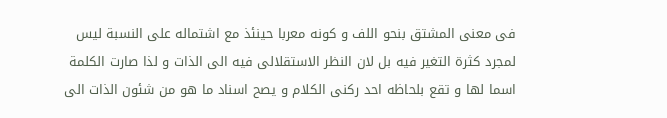فى معنى المشتق بنحو اللف و كونه معربا حينئذ مع اشتماله على النسبة ليس لمجرد كثرة التغير فيه بل لان النظر الاستقلالى فيه الى الذات و لذا صارت الكلمة اسما لها و تقع بلحاظه احد ركنى الكلام و يصح اسناد ما هو من شئون الذات الى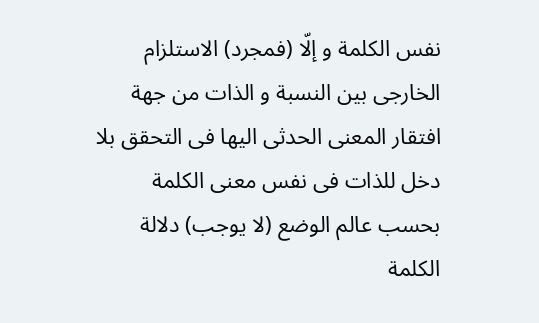نفس الكلمة و إلّا (فمجرد) الاستلزام الخارجى بين النسبة و الذات من جهة افتقار المعنى الحدثى اليها فى التحقق بلا دخل للذات فى نفس معنى الكلمة بحسب عالم الوضع (لا يوجب) دلالة الكلمة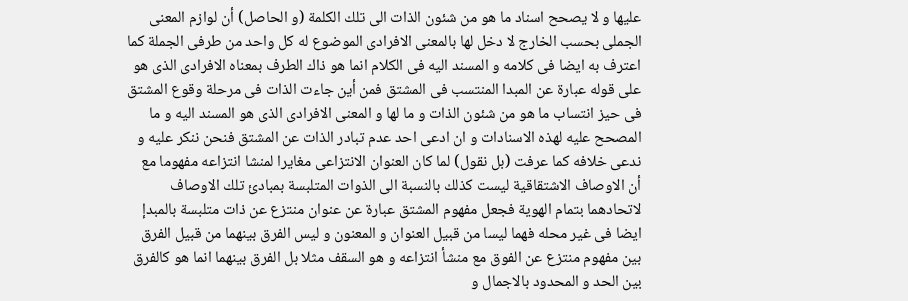عليها و لا يصحح اسناد ما هو من شئون الذات الى تلك الكلمة (و الحاصل) أن لوازم المعنى الجملى بحسب الخارج لا دخل لها بالمعنى الافرادى الموضوع له كل واحد من طرفى الجملة كما اعترف به ايضا فى كلامه و المسند اليه فى الكلام انما هو ذاك الطرف بمعناه الافرادى الذى هو على قوله عبارة عن المبدا المنتسب فى المشتق فمن أين جاءت الذات فى مرحلة وقوع المشتق فى حيز انتساب ما هو من شئون الذات و ما لها و المعنى الافرادى الذى هو المسند اليه و ما المصحح عليه لهذه الاسنادات و ان ادعى احد عدم تبادر الذات عن المشتق فنحن ننكر عليه و ندعى خلافه كما عرفت (بل نقول) لما كان العنوان الانتزاعى مغايرا لمنشا انتزاعه مفهوما مع أن الاوصاف الاشتقاقية ليست كذلك بالنسبة الى الذوات المتلبسة بمبادئ تلك الاوصاف لاتحادهما بتمام الهوية فجعل مفهوم المشتق عبارة عن عنوان منتزع عن ذات متلبسة بالمبدإ ايضا فى غير محله فهما ليسا من قبيل العنوان و المعنون و ليس الفرق بينهما من قبيل الفرق بين مفهوم منتزع عن الفوق مع منشأ انتزاعه و هو السقف مثلا بل الفرق بينهما انما هو كالفرق بين الحد و المحدود بالاجمال و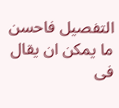التفصيل فاحسن ما يمكن ان يقال فى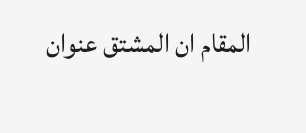المقام ان المشتق عنوان